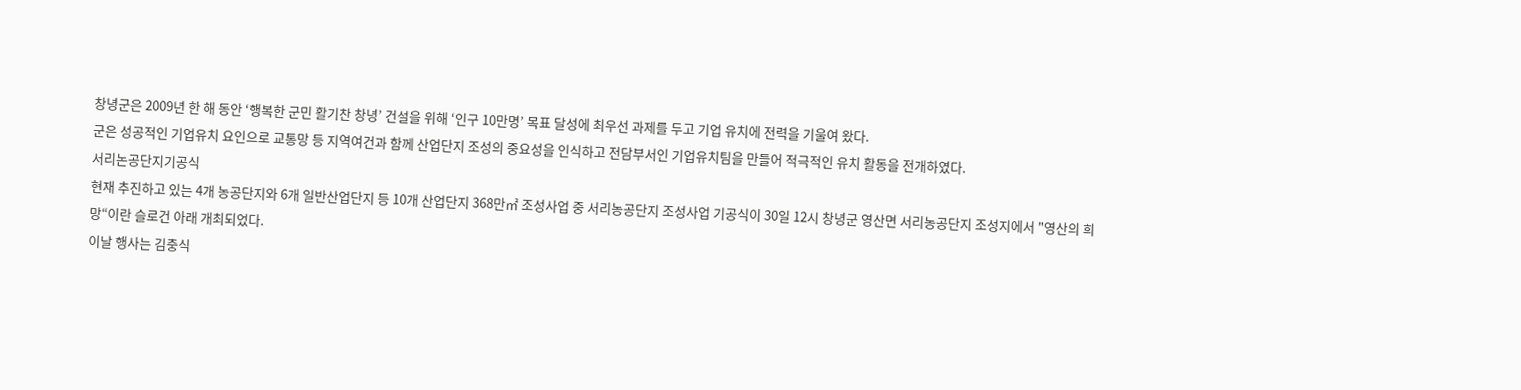창녕군은 2009년 한 해 동안 ‘행복한 군민 활기찬 창녕’ 건설을 위해 ‘인구 10만명’ 목표 달성에 최우선 과제를 두고 기업 유치에 전력을 기울여 왔다.
군은 성공적인 기업유치 요인으로 교통망 등 지역여건과 함께 산업단지 조성의 중요성을 인식하고 전담부서인 기업유치팀을 만들어 적극적인 유치 활동을 전개하였다.
서리논공단지기공식
현재 추진하고 있는 4개 농공단지와 6개 일반산업단지 등 10개 산업단지 368만㎡ 조성사업 중 서리농공단지 조성사업 기공식이 30일 12시 창녕군 영산면 서리농공단지 조성지에서 "영산의 희망“이란 슬로건 아래 개최되었다.
이날 행사는 김충식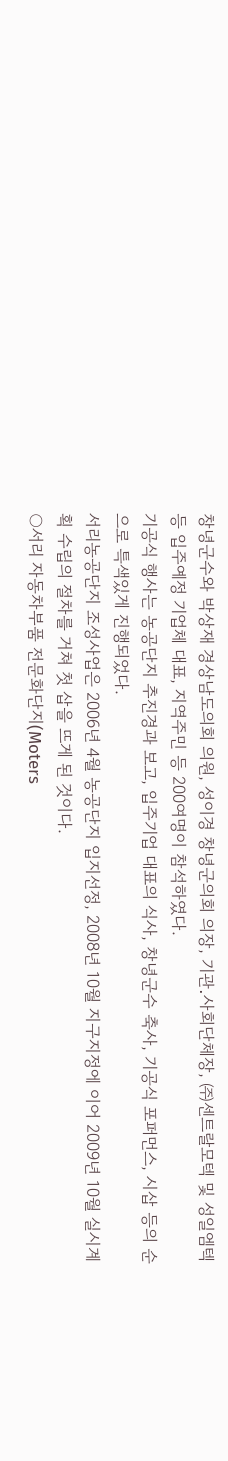창녕군수와 박상재 경상남도의회 의원, 성이경 창녕군의회 의장, 기관․사회단체장, ㈜센트랄모텍 및 성일엠텍 등 입주예정 기업체 대표, 지역주민 등 200여명이 참석하였다.
기공식 행사는 농공단지 추진경과 보고, 입주기업 대표의 식사, 창녕군수 축사, 기공식 포퍼먼스, 시삽 등의 순으로 특색있게 진행되었다.
서리농공단지 조성사업은 2006년 4월 농공단지 입지선정, 2008년 10월 지구지정에 이어 2009년 10월 실시계획 수립의 절차를 거쳐 첫 삽을 뜨게 된 것이다.
○서리 자동차부품 전문화단지(Moters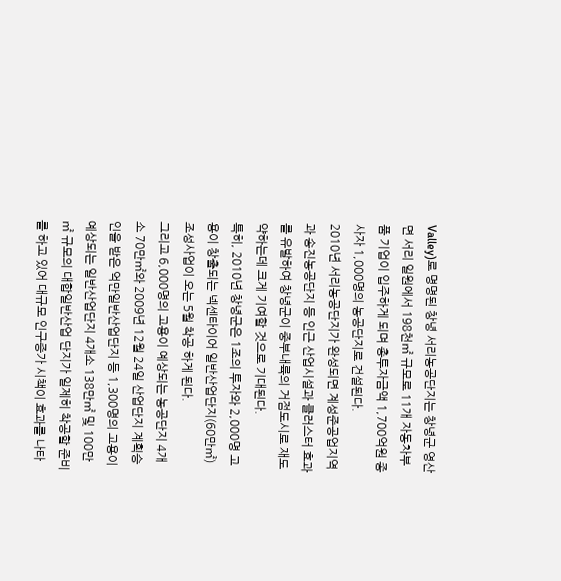Valley)로 명명된 창녕 서리농공단지는 창녕군 영산면 서리 일원에서 198천㎡ 규모로 11개 자동차부품 기업이 입주하게 되며 총투자금액 1,700억원 종사자 1,000명의 농공단지로 건설된다.
2010년 서리농공단지가 완성되면 계성준공업지역과 송진농공단지 등 인근 산업시설과 클러스터 효과를 유발하여 창녕군이 중부내륙의 거점도시로 재도약하는데 크게 기여할 것으로 기대된다.
특히, 2010년 창녕군은 1조의 투자와 2,000명 고용이 창출되는 넥센타이어 일반산업단지(60만㎡)조성사업이 오는 5월 착공 하게 된다.
그리고 6,000명의 고용이 예상되는 농공단지 4개소 70만㎡와 2009년 12월 24일 산업단지 계획승인을 받은 억만일반산업단지 등 1,300명의 고용이 예상되는 일반산업단지 4개소 138만㎡ 및 100만㎡ 규모의 대합일반산업 단지가 일제히 착공할 준비를 하고 있어 대규모 인구증가 시책이 효과를 나타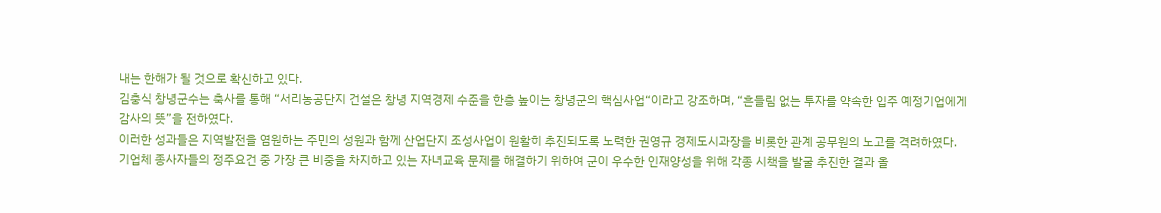내는 한해가 될 것으로 확신하고 있다.
김충식 창녕군수는 축사를 통해 “서리농공단지 건설은 창녕 지역경제 수준을 한층 높이는 창녕군의 핵심사업“이라고 강조하며, “흔들림 없는 투자를 약속한 입주 예정기업에게 감사의 뜻”을 전하였다.
이러한 성과들은 지역발전을 염원하는 주민의 성원과 함께 산업단지 조성사업이 원활히 추진되도록 노력한 권영규 경제도시과장을 비롯한 관계 공무원의 노고를 격려하였다.
기업체 종사자들의 정주요건 중 가장 큰 비중을 차지하고 있는 자녀교육 문제를 해결하기 위하여 군이 우수한 인재양성을 위해 각종 시책을 발굴 추진한 결과 올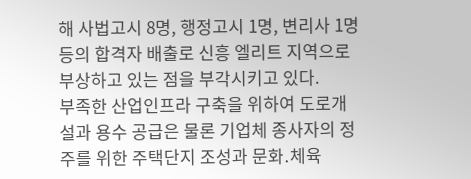해 사법고시 8명, 행정고시 1명, 변리사 1명 등의 합격자 배출로 신흥 엘리트 지역으로 부상하고 있는 점을 부각시키고 있다.
부족한 산업인프라 구축을 위하여 도로개설과 용수 공급은 물론 기업체 종사자의 정주를 위한 주택단지 조성과 문화․체육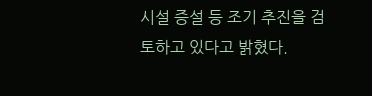시설 증설 등 조기 추진을 검토하고 있다고 밝혔다.